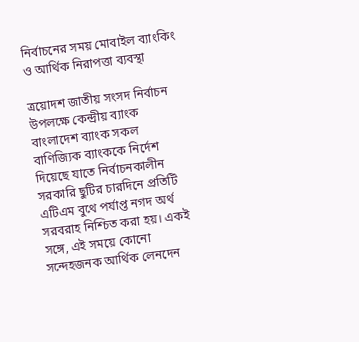নির্বাচনের সময় মোবাইল ব্যাংকিং ও আর্থিক নিরাপত্তা ব্যবস্থা

ত্রয়োদশ জাতীয় সংসদ নির্বাচন উপলক্ষে কেন্দ্রীয় ব্যাংক বাংলাদেশ ব্যাংক সকল বাণিজ্যিক ব্যাংককে নির্দেশ দিয়েছে যাতে নির্বাচনকালীন সরকারি ছুটির চারদিনে প্রতিটি এটিএম বুথে পর্যাপ্ত নগদ অর্থ সরবরাহ নিশ্চিত করা হয়। একই সঙ্গে, এই সময়ে কোনো সন্দেহজনক আর্থিক লেনদেন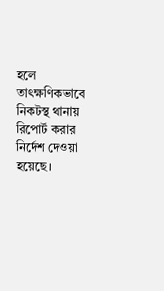হলে তাৎক্ষণিকভাবে নিকটস্থ থানায় রিপোর্ট করার নির্দেশ দেওয়া হয়েছে।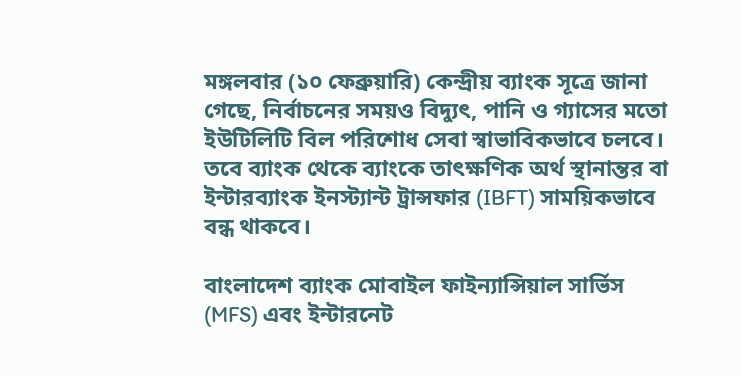মঙ্গলবার (১০ ফেব্রুয়ারি) কেন্দ্রীয় ব্যাংক সূত্রে জানা গেছে, নির্বাচনের সময়ও বিদ্যুৎ, পানি ও গ্যাসের মতো ইউটিলিটি বিল পরিশোধ সেবা স্বাভাবিকভাবে চলবে। তবে ব্যাংক থেকে ব্যাংকে তাৎক্ষণিক অর্থ স্থানান্তর বা ইন্টারব্যাংক ইনস্ট্যান্ট ট্রান্সফার (IBFT) সাময়িকভাবে বন্ধ থাকবে।

বাংলাদেশ ব্যাংক মোবাইল ফাইন্যান্সিয়াল সার্ভিস (MFS) এবং ইন্টারনেট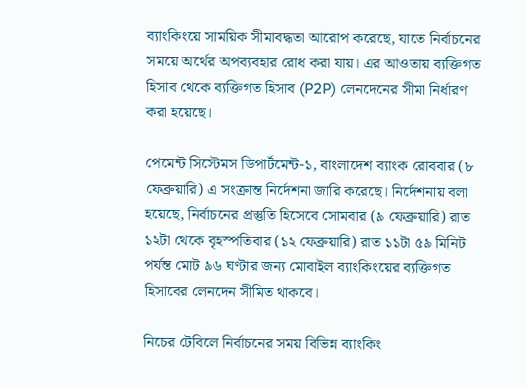ব্যাংকিংয়ে সাময়িক সীমাবদ্ধতা আরোপ করেছে, যাতে নির্বাচনের সময়ে অর্থের অপব্যবহার রোধ করা যায়। এর আওতায় ব্যক্তিগত হিসাব থেকে ব্যক্তিগত হিসাব (P2P) লেনদেনের সীমা নির্ধারণ করা হয়েছে।

পেমেন্ট সিস্টেমস ডিপার্টমেন্ট-১, বাংলাদেশ ব্যাংক রোববার (৮ ফেব্রুয়ারি) এ সংক্রান্ত নির্দেশনা জারি করেছে। নির্দেশনায় বলা হয়েছে, নির্বাচনের প্রস্তুতি হিসেবে সোমবার (৯ ফেব্রুয়ারি) রাত ১২টা থেকে বৃহস্পতিবার (১২ ফেব্রুয়ারি) রাত ১১টা ৫৯ মিনিট পর্যন্ত মোট ৯৬ ঘণ্টার জন্য মোবাইল ব্যাংকিংয়ের ব্যক্তিগত হিসাবের লেনদেন সীমিত থাকবে।

নিচের টেবিলে নির্বাচনের সময় বিভিন্ন ব্যাংকিং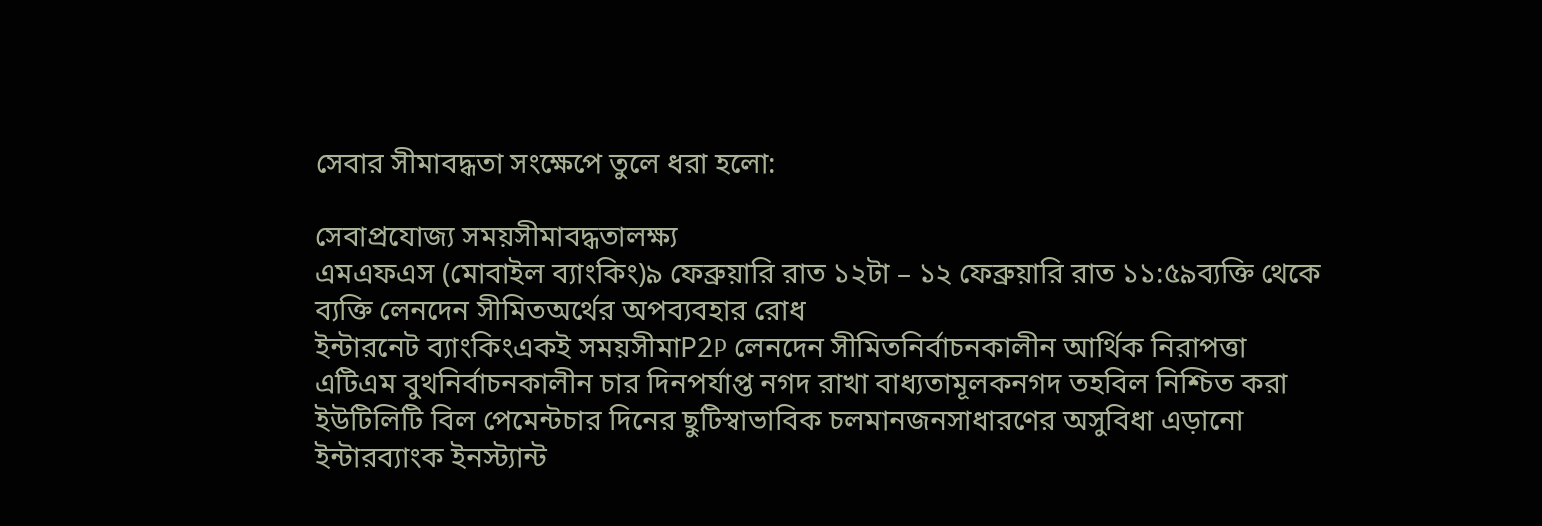সেবার সীমাবদ্ধতা সংক্ষেপে তুলে ধরা হলো:

সেবাপ্রযোজ্য সময়সীমাবদ্ধতালক্ষ্য
এমএফএস (মোবাইল ব্যাংকিং)৯ ফেব্রুয়ারি রাত ১২টা – ১২ ফেব্রুয়ারি রাত ১১:৫৯ব্যক্তি থেকে ব্যক্তি লেনদেন সীমিতঅর্থের অপব্যবহার রোধ
ইন্টারনেট ব্যাংকিংএকই সময়সীমাP2P লেনদেন সীমিতনির্বাচনকালীন আর্থিক নিরাপত্তা
এটিএম বুথনির্বাচনকালীন চার দিনপর্যাপ্ত নগদ রাখা বাধ্যতামূলকনগদ তহবিল নিশ্চিত করা
ইউটিলিটি বিল পেমেন্টচার দিনের ছুটিস্বাভাবিক চলমানজনসাধারণের অসুবিধা এড়ানো
ইন্টারব্যাংক ইনস্ট্যান্ট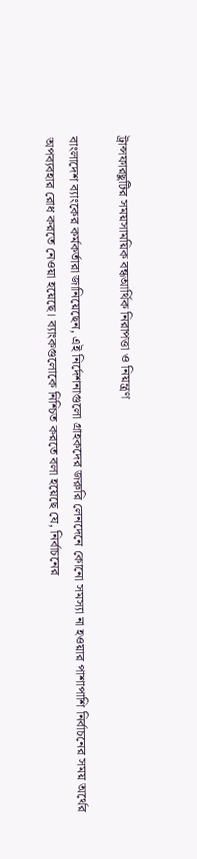ট্রান্সফারছুটির সময়সাময়িক বন্ধআর্থিক নিরাপত্তা ও নিয়ন্ত্রণ

বাংলাদেশ ব্যাংকের কর্মকর্তারা জানিয়েছেন, এই নির্দেশনাগুলো গ্রাহকদের জরুরি লেনদেনে কোনো সমস্যা না হওয়ার পাশাপাশি নির্বাচনের সময় অর্থের অপব্যবহার রোধ করতে নেওয়া হয়েছে। ব্যাংকগুলোকে নিশ্চিত করতে বলা হয়েছে যে, নির্বাচনের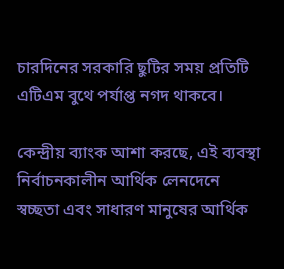চারদিনের সরকারি ছুটির সময় প্রতিটি এটিএম বুথে পর্যাপ্ত নগদ থাকবে।

কেন্দ্রীয় ব্যাংক আশা করছে, এই ব্যবস্থা নির্বাচনকালীন আর্থিক লেনদেনে স্বচ্ছতা এবং সাধারণ মানুষের আর্থিক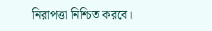নিরাপত্তা নিশ্চিত করবে।